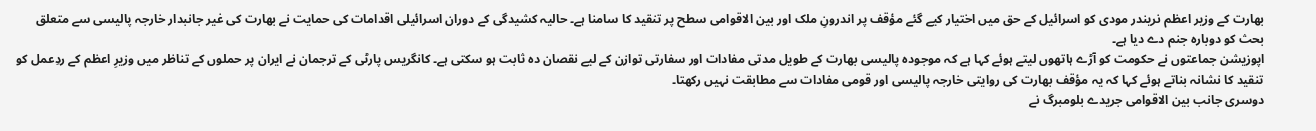بھارت کے وزیر اعظم نریندر مودی کو اسرائیل کے حق میں اختیار کیے گئے مؤقف پر اندرونِ ملک اور بین الاقوامی سطح پر تنقید کا سامنا ہے۔ حالیہ کشیدگی کے دوران اسرائیلی اقدامات کی حمایت نے بھارت کی غیر جانبدار خارجہ پالیسی سے متعلق بحث کو دوبارہ جنم دے دیا ہے۔
اپوزیشن جماعتوں نے حکومت کو آڑے ہاتھوں لیتے ہوئے کہا ہے کہ موجودہ پالیسی بھارت کے طویل مدتی مفادات اور سفارتی توازن کے لیے نقصان دہ ثابت ہو سکتی ہے۔ کانگریس پارٹی کے ترجمان نے ایران پر حملوں کے تناظر میں وزیرِ اعظم کے ردِعمل کو تنقید کا نشانہ بناتے ہوئے کہا کہ یہ مؤقف بھارت کی روایتی خارجہ پالیسی اور قومی مفادات سے مطابقت نہیں رکھتا۔
دوسری جانب بین الاقوامی جریدے بلومبرگ نے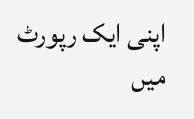اپنی ایک رپورٹ میں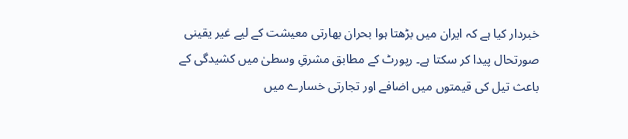خبردار کیا ہے کہ ایران میں بڑھتا ہوا بحران بھارتی معیشت کے لیے غیر یقینی صورتحال پیدا کر سکتا ہے۔ رپورٹ کے مطابق مشرقِ وسطیٰ میں کشیدگی کے باعث تیل کی قیمتوں میں اضافے اور تجارتی خسارے میں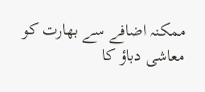ممکنہ اضافے سے بھارت کو معاشی دباؤ کا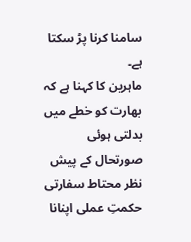سامنا کرنا پڑ سکتا ہے۔
ماہرین کا کہنا ہے کہ بھارت کو خطے میں بدلتی ہوئی صورتحال کے پیش نظر محتاط سفارتی حکمتِ عملی اپنانا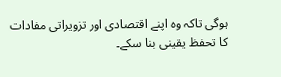ہوگی تاکہ وہ اپنے اقتصادی اور تزویراتی مفادات کا تحفظ یقینی بنا سکے۔